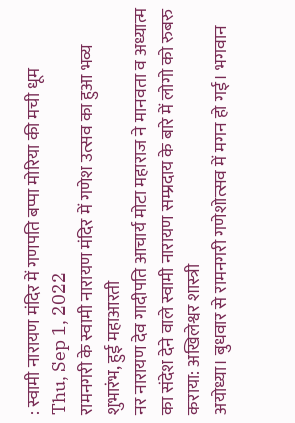: स्वामी नारायण मंदिर में गणपति बप्पा मोरिया की मची धूम
Thu, Sep 1, 2022
रामनगरी के स्वामी नारायण मंदिर में गणेश उत्सव का हुआ भव्य शुभारंभ, हुई महाआरती
नर नारायण देव गादीपति आचार्य मोटा महाराज ने मानवता व अध्यात्म का संदेश देने वाले स्वामी नारायण सम्प्रदाय के बारे में लोगो को रुबरु कराया: अखिलेश्वर शास्त्री
अयोध्या। बुधवार से रामनगरी गणेशोत्सव में मगन हो गई। भगवान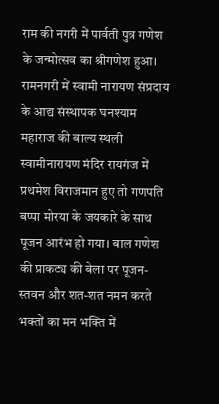राम की नगरी में पार्वती पुत्र गणेश के जन्मोत्सव का श्रीगणेश हुआ। रामनगरी में स्वामी नारायण संप्रदाय के आद्य संस्थापक घनश्याम महाराज की बाल्य स्थली स्वामीनारायण मंदिर रायगंज में प्रथमेश विराजमान हुए तो गणपति बप्पा मोरया के जयकारे के साथ पूजन आरंभ हो गया। बाल गणेश की प्राकट्य की बेला पर पूजन-स्तवन और शत-शत नमन करते भक्तों का मन भक्ति में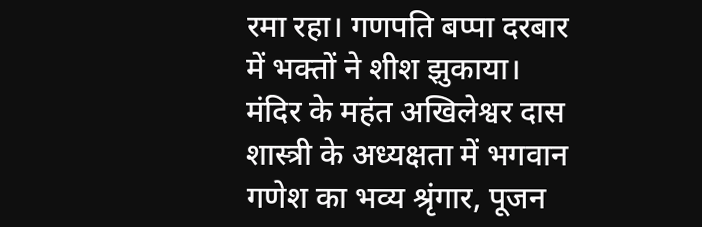रमा रहा। गणपति बप्पा दरबार में भक्तों ने शीश झुकाया। मंदिर के महंत अखिलेश्वर दास शास्त्री के अध्यक्षता में भगवान गणेश का भव्य श्रृंगार, पूजन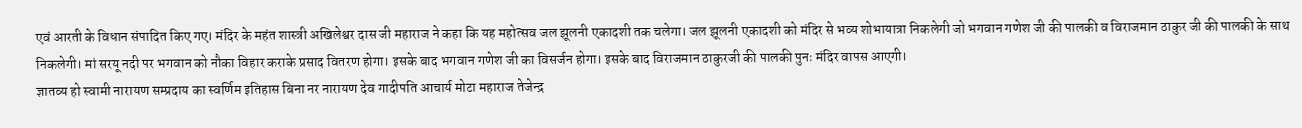एवं आरती के विधान संपादित किए गए। मंदिर के महंत शास्त्री अखिलेश्वर दास जी महाराज ने कहा कि यह महोत्सव जल झूलनी एकादशी तक चलेगा। जल झूलनी एकादशी को मंदिर से भव्य शोभायात्रा निकलेगी जो भगवान गणेश जी की पालकी व विराजमान ठाकुर जी की पालकी के साथ निकलेगी। मां सरयू नदी पर भगवान को नौका विहार कराके प्रसाद वितरण होगा। इसके बाद भगवान गणेश जी का विसर्जन होगा। इसके बाद विराजमान ठाकुरजी की पालकी पुनः मंदिर वापस आएगी।
ज्ञातव्य हो स्वामी नारायण सम्प्रदाय का स्वर्णिम इतिहास बिना नर नारायण देव गादीपति आचार्य मोटा महाराज तेजेन्द्र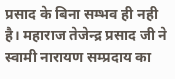प्रसाद के बिना सम्भव ही नही है। महाराज तेजेन्द्र प्रसाद जी ने स्वामी नारायण सम्प्रदाय का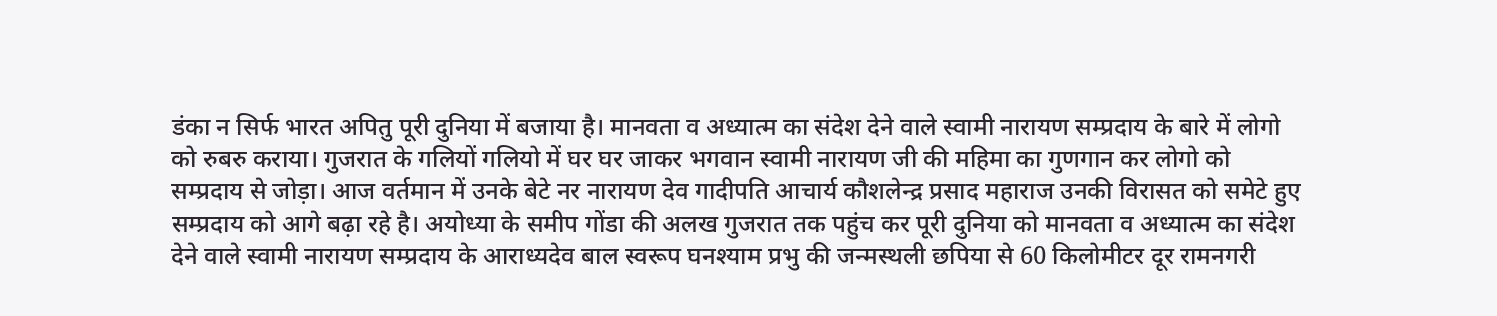डंका न सिर्फ भारत अपितु पूरी दुनिया में बजाया है। मानवता व अध्यात्म का संदेश देने वाले स्वामी नारायण सम्प्रदाय के बारे में लोगो को रुबरु कराया। गुजरात के गलियों गलियो में घर घर जाकर भगवान स्वामी नारायण जी की महिमा का गुणगान कर लोगो को सम्प्रदाय से जोड़ा। आज वर्तमान में उनके बेटे नर नारायण देव गादीपति आचार्य कौशलेन्द्र प्रसाद महाराज उनकी विरासत को समेटे हुए सम्प्रदाय को आगे बढ़ा रहे है। अयोध्या के समीप गोंडा की अलख गुजरात तक पहुंच कर पूरी दुनिया को मानवता व अध्यात्म का संदेश देने वाले स्वामी नारायण सम्प्रदाय के आराध्यदेव बाल स्वरूप घनश्याम प्रभु की जन्मस्थली छपिया से 60 किलोमीटर दूर रामनगरी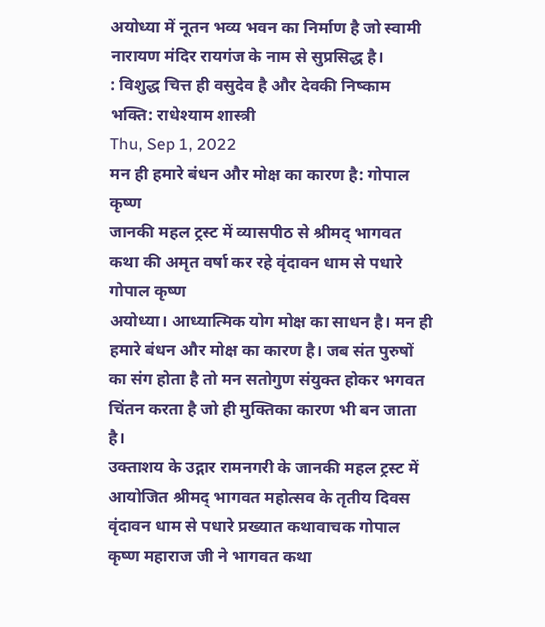अयोध्या में नूतन भव्य भवन का निर्माण है जो स्वामी नारायण मंदिर रायगंज के नाम से सुप्रसिद्ध है।
: विशुद्ध चित्त ही वसुदेव है और देवकी निष्काम भक्ति: राधेश्याम शास्त्री
Thu, Sep 1, 2022
मन ही हमारे बंधन और मोक्ष का कारण है: गोपाल कृष्ण
जानकी महल ट्रस्ट में व्यासपीठ से श्रीमद् भागवत कथा की अमृत वर्षा कर रहे वृंदावन धाम से पधारे गोपाल कृष्ण
अयोध्या। आध्यात्मिक योग मोक्ष का साधन है। मन ही हमारे बंधन और मोक्ष का कारण है। जब संत पुरुषों का संग होता है तो मन सतोगुण संयुक्त होकर भगवत चिंतन करता है जो ही मुक्तिका कारण भी बन जाता है।
उक्ताशय के उद्गार रामनगरी के जानकी महल ट्रस्ट में आयोजित श्रीमद् भागवत महोत्सव के तृतीय दिवस वृंदावन धाम से पधारे प्रख्यात कथावाचक गोपाल कृष्ण महाराज जी ने भागवत कथा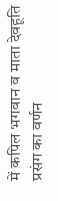में कपिल भगवान व माता देवहूति प्रसंग का वर्णन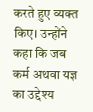करते हुए व्यक्त किए। उन्होंने कहा कि जब कर्म अथवा यज्ञ का उद्देश्य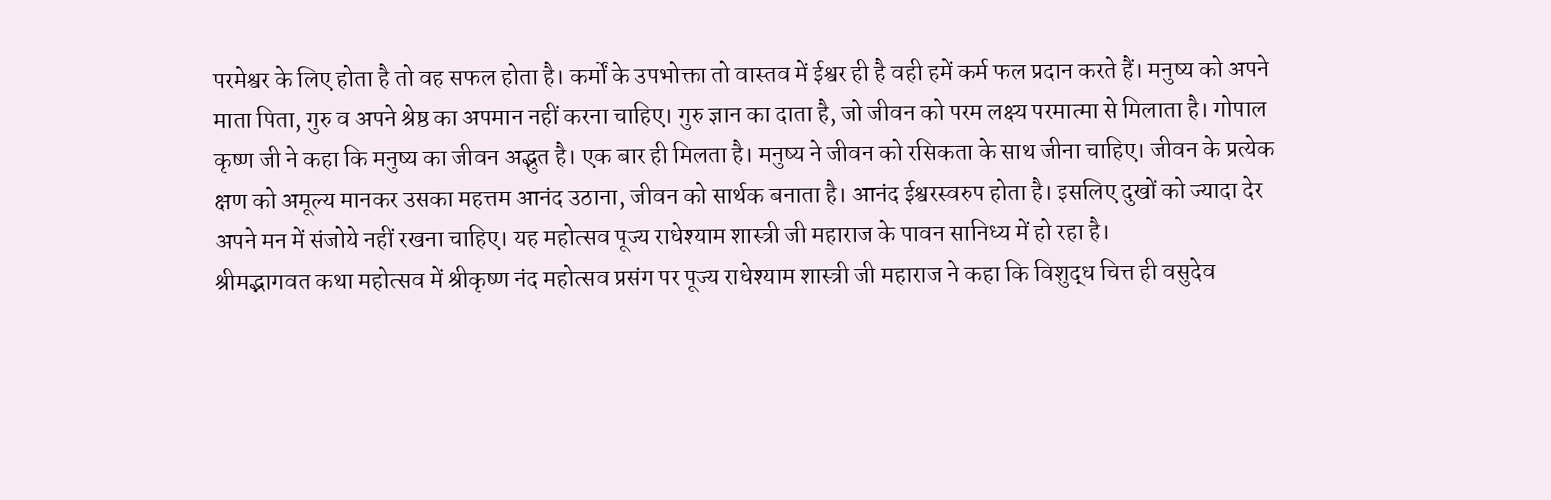परमेश्वर के लिए होता है तो वह सफल होता है। कर्मों के उपभोक्ता तो वास्तव में ईश्वर ही है वही हमें कर्म फल प्रदान करते हैं। मनुष्य को अपने माता पिता, गुरु व अपने श्रेष्ठ का अपमान नहीं करना चाहिए। गुरु ज्ञान का दाता है, जो जीवन को परम लक्ष्य परमात्मा से मिलाता है। गोपाल कृष्ण जी ने कहा कि मनुष्य का जीवन अद्भुत है। एक बार ही मिलता है। मनुष्य ने जीवन को रसिकता के साथ जीना चाहिए। जीवन के प्रत्येक क्षण को अमूल्य मानकर उसका महत्तम आनंद उठाना, जीवन को सार्थक बनाता है। आनंद ईश्वरस्वरुप होता है। इसलिए दुखों को ज्यादा देर अपने मन में संजोये नहीं रखना चाहिए। यह महोत्सव पूज्य राधेश्याम शास्त्री जी महाराज के पावन सानिध्य में हो रहा है।
श्रीमद्भागवत कथा महोत्सव में श्रीकृष्ण नंद महोत्सव प्रसंग पर पूज्य राधेश्याम शास्त्री जी महाराज ने कहा कि विशुद्ध चित्त ही वसुदेव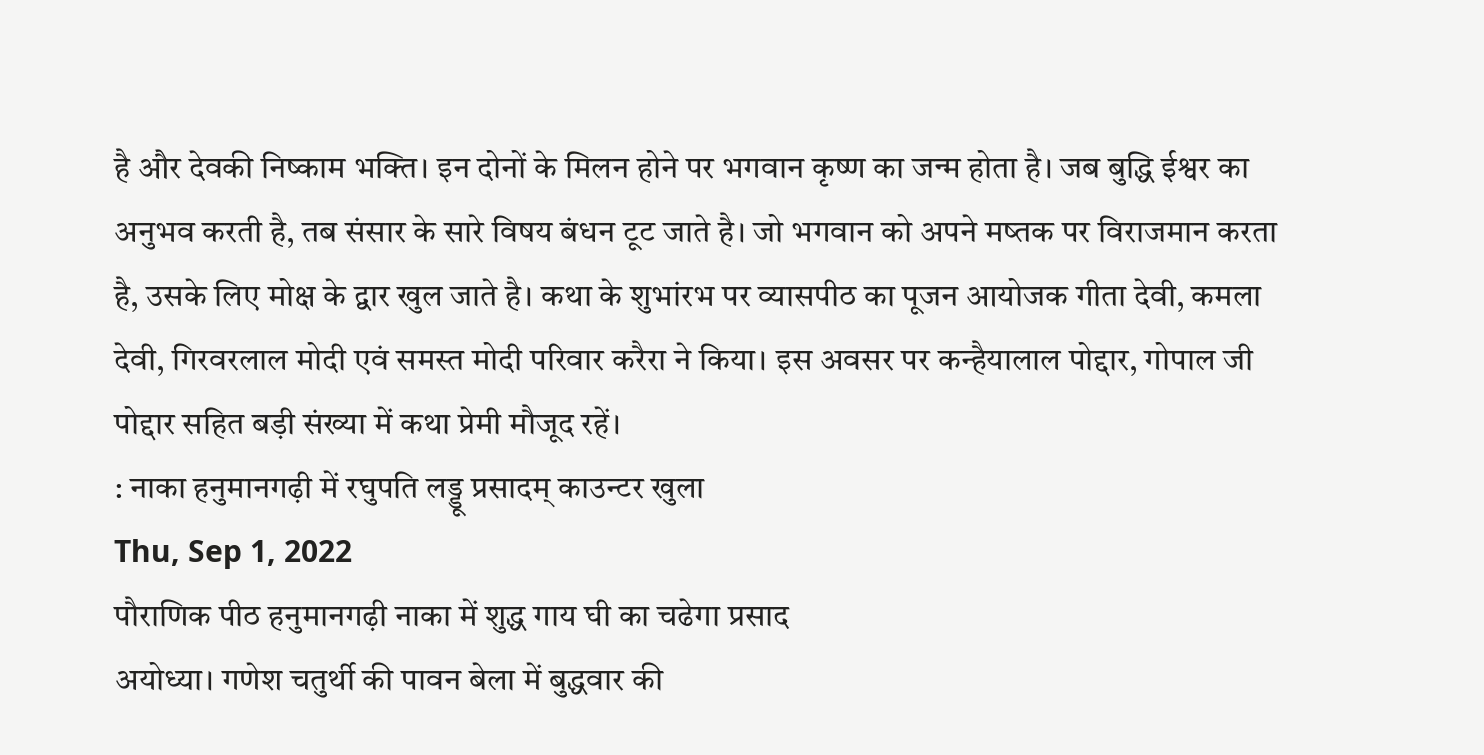है और देवकी निष्काम भक्ति। इन दोनों के मिलन होने पर भगवान कृष्ण का जन्म होता है। जब बुद्धि ईश्वर का अनुभव करती है, तब संसार के सारे विषय बंधन टूट जाते है। जो भगवान को अपने मष्तक पर विराजमान करता है, उसके लिए मोक्ष के द्वार खुल जाते है। कथा के शुभांरभ पर व्यासपीठ का पूजन आयोजक गीता देवी, कमला देवी, गिरवरलाल मोदी एवं समस्त मोदी परिवार करैरा ने किया। इस अवसर पर कन्हैयालाल पोद्दार, गोपाल जी पोद्दार सहित बड़ी संख्या में कथा प्रेमी मौजूद रहें।
: नाका हनुमानगढ़ी में रघुपति लड्डू प्रसादम् काउन्टर खुला
Thu, Sep 1, 2022
पौराणिक पीठ हनुमानगढ़ी नाका में शुद्ध गाय घी का चढेगा प्रसाद
अयोध्या। गणेश चतुर्थी की पावन बेला में बुद्धवार की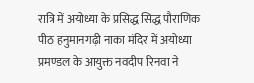रात्रि में अयोध्या के प्रसिद्ध सिद्ध पौराणिक पीठ हनुमानगढ़ी नाका मंदिर में अयोध्या प्रमण्डल के आयुक्त नवदीप रिनवा ने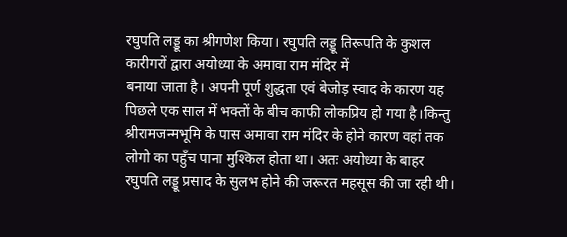रघुपति लड्डू का श्रीगणेश किया। रघुपति लड्डू तिरूपति के कुशल कारीगरों द्वारा अयोध्या के अमावा राम मंदिर में
बनाया जाता है। अपनी पूर्ण शुद्धता एवं बेजोड़ स्वाद के कारण यह पिछले एक साल में भक्तों के बीच काफी लोकप्रिय हो गया है।किन्तु श्रीरामजन्मभूमि के पास अमावा राम मंदिर के होने कारण वहां तक लोगो का पहुँच पाना मुश्किल होता था। अतः अयोध्या के बाहर रघुपति लड्डू प्रसाद के सुलभ होने की जरूरत महसूस की जा रही थी।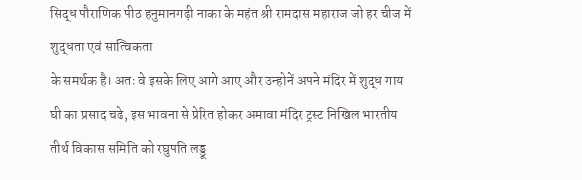सिद्ध पौराणिक पीठ हनुमानगढ़ी नाका के महंत श्री रामदास महाराज जो हर चीज में शुद्धता एवं सात्विकता
के समर्थक है। अतः वे इसके लिए आगे आए और उन्होनें अपने मंदिर में शुद्ध गाय घी का प्रसाद चढे, इस भावना से प्रेरित होकर अमावा मंदिर ट्रस्ट निखिल भारतीय तीर्थ विकास समिति को रघुपति लड्डू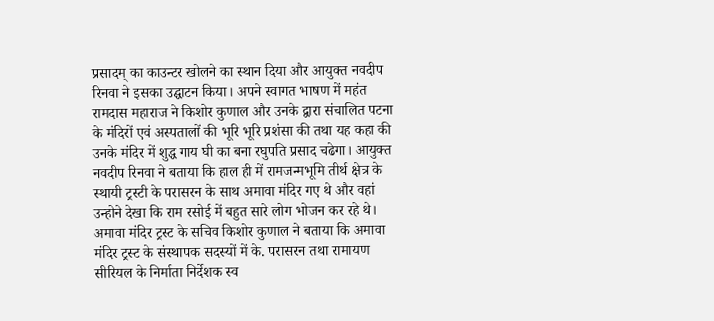प्रसादम् का काउन्टर खोलने का स्थान दिया और आयुक्त नवदीप रिनवा ने इसका उद्घाटन किया। अपने स्वागत भाषण में महंत रामदास महाराज ने किशोर कुणाल और उनके द्वारा संचालित पटना के मंदिरों एवं अस्पतालों की भूरि भूरि प्रशंसा की तथा यह कहा की उनके मंदिर में शुद्ध गाय घी का बना रघुपति प्रसाद चढेगा। आयुक्त नवदीप रिनवा ने बताया कि हाल ही में रामजन्मभूमि तीर्थ क्षेत्र के स्थायी ट्रस्टी के परासरन के साथ अमावा मंदिर गए थे और वहां उन्होने देखा कि राम रसोई में बहुत सारे लोग भोजन कर रहे थे। अमावा मंदिर ट्रस्ट के सचिव किशोर कुणाल ने बताया कि अमावा मंदिर ट्रस्ट के संस्थापक सदस्यों में के. परासरन तथा रामायण सीरियल के निर्माता निर्देशक स्व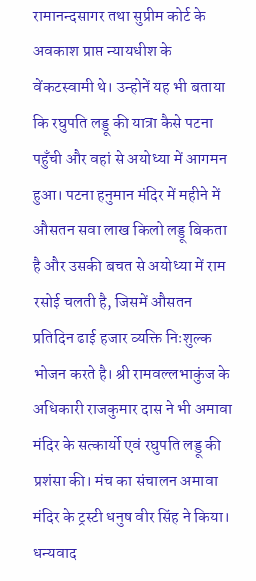रामानन्दसागर तथा सुप्रीम कोर्ट के अवकाश प्राप्त न्यायधीश के वेंकटस्वामी थे। उन्होनें यह भी बताया कि रघुपति लड्डू की यात्रा कैसे पटना पहुँची और वहां से अयोध्या में आगमन हुआ। पटना हनुमान मंदिर में महीने में औसतन सवा लाख किलो लड्डू बिकता है और उसकी बचत से अयोध्या में राम रसोई चलती है, जिसमें औसतन प्रतिदिन ढाई हजार व्यक्ति निःशुल्क भोजन करते है। श्री रामवल्लभाकुंज के अधिकारी राजकुमार दास ने भी अमावा मंदिर के सत्कार्यो एवं रघुपति लड्डू की प्रशंसा की। मंच का संचालन अमावा मंदिर के ट्रस्टी धनुष वीर सिंह ने किया। धन्यवाद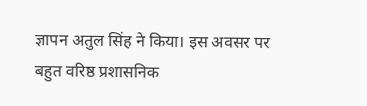ज्ञापन अतुल सिंह ने किया। इस अवसर पर बहुत वरिष्ठ प्रशासनिक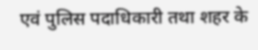एवं पुलिस पदाधिकारी तथा शहर के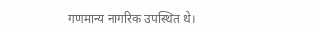गणमान्य नागरिक उपस्थित थे।